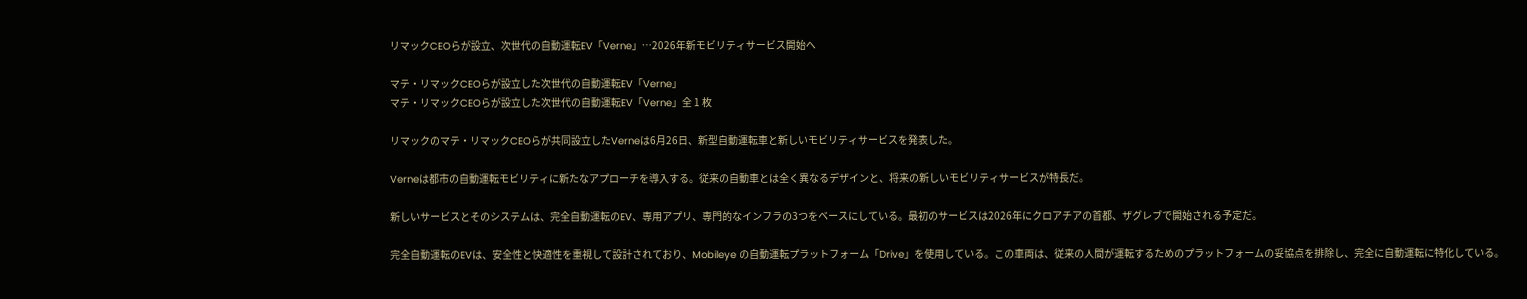リマックCEOらが設立、次世代の自動運転EV「Verne」…2026年新モビリティサービス開始へ

マテ・リマックCEOらが設立した次世代の自動運転EV「Verne」
マテ・リマックCEOらが設立した次世代の自動運転EV「Verne」全 1 枚

リマックのマテ・リマックCEOらが共同設立したVerneは6月26日、新型自動運転車と新しいモビリティサービスを発表した。

Verneは都市の自動運転モビリティに新たなアプローチを導入する。従来の自動車とは全く異なるデザインと、将来の新しいモビリティサービスが特長だ。

新しいサービスとそのシステムは、完全自動運転のEV、専用アプリ、専門的なインフラの3つをベースにしている。最初のサービスは2026年にクロアチアの首都、ザグレブで開始される予定だ。

完全自動運転のEVは、安全性と快適性を重視して設計されており、Mobileye の自動運転プラットフォーム「Drive」を使用している。この車両は、従来の人間が運転するためのプラットフォームの妥協点を排除し、完全に自動運転に特化している。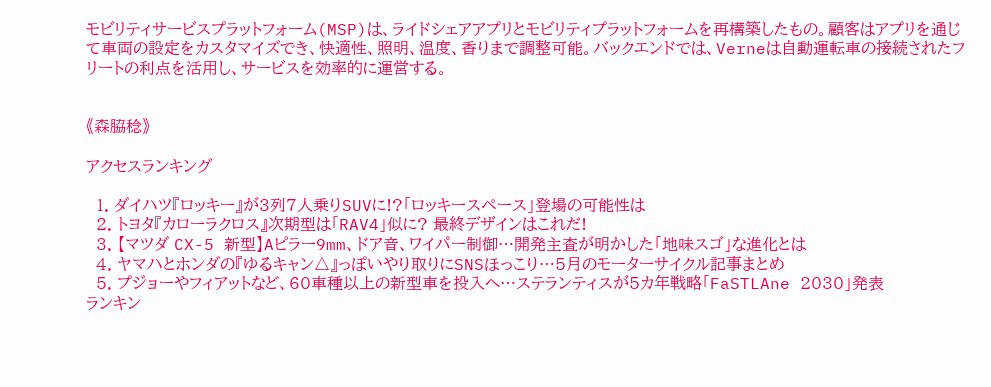モビリティサービスプラットフォーム(MSP)は、ライドシェアアプリとモビリティプラットフォームを再構築したもの。顧客はアプリを通じて車両の設定をカスタマイズでき、快適性、照明、温度、香りまで調整可能。バックエンドでは、Verneは自動運転車の接続されたフリートの利点を活用し、サービスを効率的に運営する。


《森脇稔》

アクセスランキング

  1. ダイハツ『ロッキー』が3列7人乗りSUVに!?「ロッキースペース」登場の可能性は
  2. トヨタ『カローラクロス』次期型は「RAV4」似に? 最終デザインはこれだ!
  3. 【マツダ CX-5 新型】Aピラー9mm、ドア音、ワイパー制御…開発主査が明かした「地味スゴ」な進化とは
  4. ヤマハとホンダの『ゆるキャン△』っぽいやり取りにSNSほっこり…5月のモーターサイクル記事まとめ
  5. プジョーやフィアットなど、60車種以上の新型車を投入へ…ステランティスが5カ年戦略「FaSTLAne 2030」発表
ランキン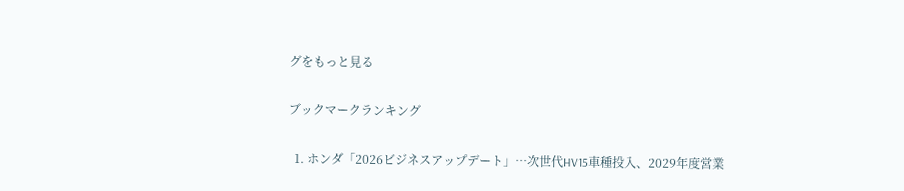グをもっと見る

ブックマークランキング

  1. ホンダ「2026ビジネスアップデート」…次世代HV15車種投入、2029年度営業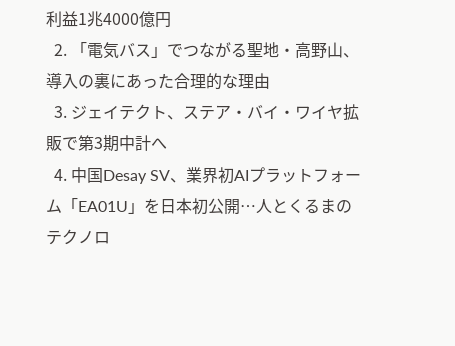利益1兆4000億円
  2. 「電気バス」でつながる聖地・高野山、導入の裏にあった合理的な理由
  3. ジェイテクト、ステア・バイ・ワイヤ拡販で第3期中計へ
  4. 中国Desay SV、業界初AIプラットフォーム「EA01U」を日本初公開…人とくるまのテクノロ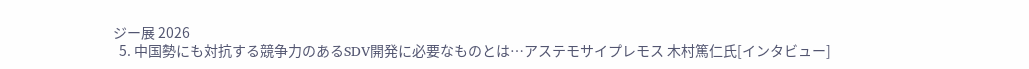ジー展 2026
  5. 中国勢にも対抗する競争力のあるSDV開発に必要なものとは…アステモサイプレモス 木村篤仁氏[インタビュー]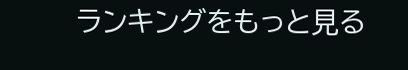ランキングをもっと見る